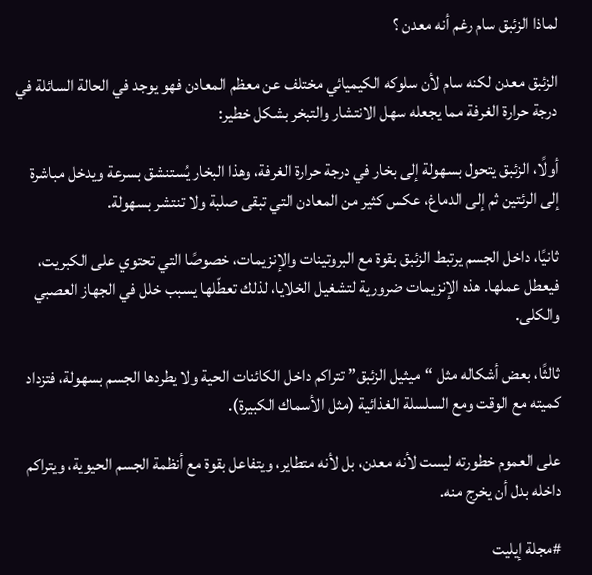لماذا الزئبق سام رغم أنه معدن ؟

الزئبق معدن لكنه سام لأن سلوكه الكيميائي مختلف عن معظم المعادن فهو يوجد في الحالة السائلة في درجة حرارة الغرفة مما يجعله سهل الانتشار والتبخر بشكل خطير:

أولًا، الزئبق يتحول بسهولة إلى بخار في درجة حرارة الغرفة، وهذا البخار يُستنشق بسرعة ويدخل مباشرة إلى الرئتين ثم إلى الدماغ، عكس كثير من المعادن التي تبقى صلبة ولا تنتشر بسهولة.

ثانيًا، داخل الجسم يرتبط الزئبق بقوة مع البروتينات والإنزيمات، خصوصًا التي تحتوي على الكبريت، فيعطل عملها. هذه الإنزيمات ضرورية لتشغيل الخلايا، لذلك تعطّلها يسبب خلل في الجهاز العصبي والكلى.

ثالثًا، بعض أشكاله مثل “ميثيل الزئبق” تتراكم داخل الكائنات الحية ولا يطردها الجسم بسهولة، فتزداد كميته مع الوقت ومع السلسلة الغذائية (مثل الأسماك الكبيرة).

على العموم خطورته ليست لأنه معدن، بل لأنه متطاير، ويتفاعل بقوة مع أنظمة الجسم الحيوية، ويتراكم داخله بدل أن يخرج منه.

#مجلة إيليت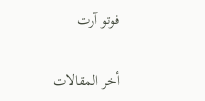فوتو آرت

أخر المقالات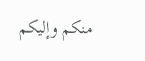منكم وإليكم